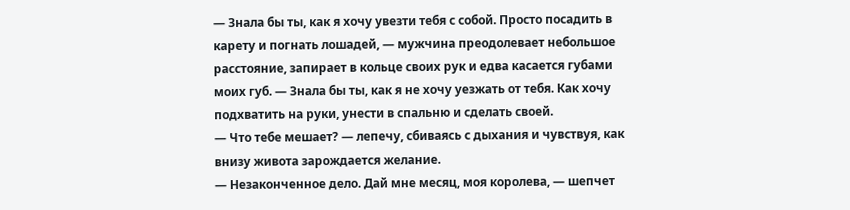— Знала бы ты, как я хочу увезти тебя с собой. Просто посадить в карету и погнать лошадей, — мужчина преодолевает небольшое расстояние, запирает в кольце своих рук и едва касается губами моих губ. — Знала бы ты, как я не хочу уезжать от тебя. Как хочу подхватить на руки, унести в спальню и сделать своей.
— Что тебе мешает? — лепечу, сбиваясь с дыхания и чувствуя, как внизу живота зарождается желание.
— Незаконченное дело. Дай мне месяц, моя королева, — шепчет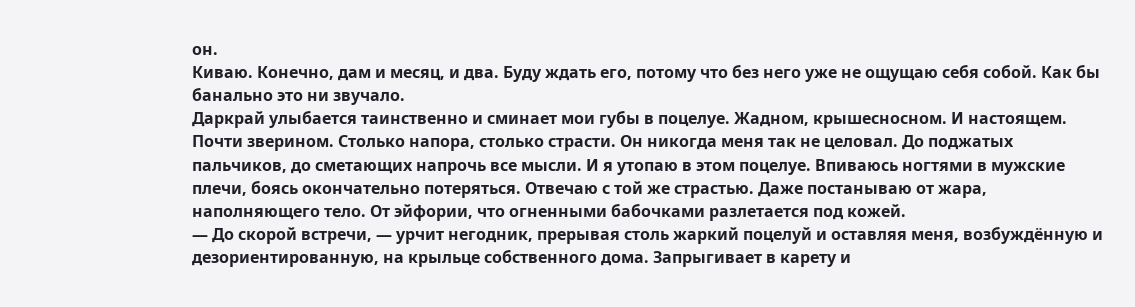он.
Киваю. Конечно, дам и месяц, и два. Буду ждать его, потому что без него уже не ощущаю себя собой. Как бы банально это ни звучало.
Даркрай улыбается таинственно и сминает мои губы в поцелуе. Жадном, крышесносном. И настоящем. Почти зверином. Столько напора, столько страсти. Он никогда меня так не целовал. До поджатых пальчиков, до сметающих напрочь все мысли. И я утопаю в этом поцелуе. Впиваюсь ногтями в мужские плечи, боясь окончательно потеряться. Отвечаю с той же страстью. Даже постанываю от жара, наполняющего тело. От эйфории, что огненными бабочками разлетается под кожей.
— До скорой встречи, — урчит негодник, прерывая столь жаркий поцелуй и оставляя меня, возбуждённую и дезориентированную, на крыльце собственного дома. Запрыгивает в карету и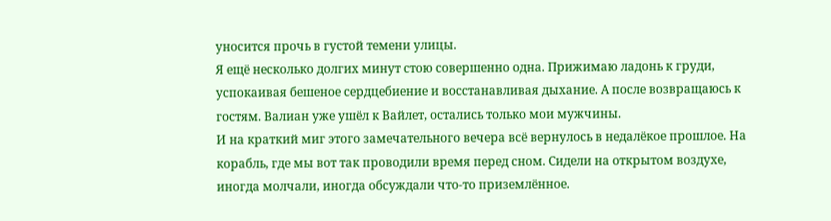уносится прочь в густой темени улицы.
Я ещё несколько долгих минут стою совершенно одна. Прижимаю ладонь к груди, успокаивая бешеное сердцебиение и восстанавливая дыхание. А после возвращаюсь к гостям. Валиан уже ушёл к Вайлет, остались только мои мужчины.
И на краткий миг этого замечательного вечера всё вернулось в недалёкое прошлое. На корабль, где мы вот так проводили время перед сном. Сидели на открытом воздухе, иногда молчали, иногда обсуждали что-то приземлённое.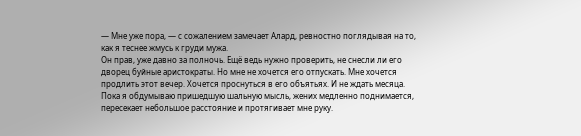— Мне уже пора, — с сожалением замечает Алард, ревностно поглядывая на то, как я теснее жмусь к груди мужа.
Он прав, уже давно за полночь. Ещё ведь нужно проверить, не снесли ли его дворец буйные аристократы. Но мне не хочется его отпускать. Мне хочется продлить этот вечер. Хочется проснуться в его объятьях. И не ждать месяца.
Пока я обдумываю пришедшую шальную мысль, жених медленно поднимается, пересекает небольшое расстояние и протягивает мне руку.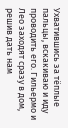Ухватившись за тёплые пальцы, вскакиваю и иду проводить его. Гильермо и Лео заходят сразу в дом, решив дать нам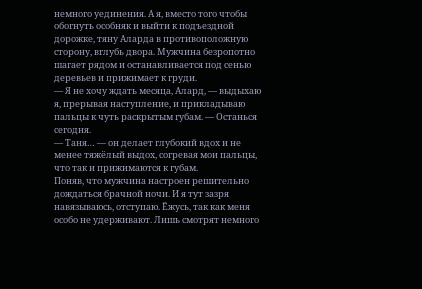немного уединения. А я, вместо того чтобы обогнуть особняк и выйти к подъездной дорожке, тяну Аларда в противоположную сторону, вглубь двора. Мужчина безропотно шагает рядом и останавливается под сенью деревьев и прижимает к груди.
— Я не хочу ждать месяца, Алард, — выдыхаю я, прерывая наступление, и прикладываю пальцы к чуть раскрытым губам. — Останься сегодня.
— Таня… — он делает глубокий вдох и не менее тяжёлый выдох, согревая мои пальцы, что так и прижимаются к губам.
Поняв, что мужчина настроен решительно дождаться брачной ночи. И я тут зазря навязываюсь, отступаю. Ёжусь, так как меня особо не удерживают. Лишь смотрят немного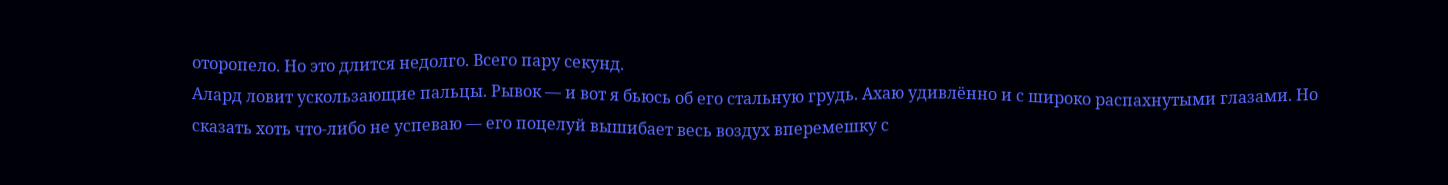оторопело. Но это длится недолго. Всего пару секунд.
Алард ловит ускользающие пальцы. Рывок — и вот я бьюсь об его стальную грудь. Ахаю удивлённо и с широко распахнутыми глазами. Но сказать хоть что-либо не успеваю — его поцелуй вышибает весь воздух вперемешку с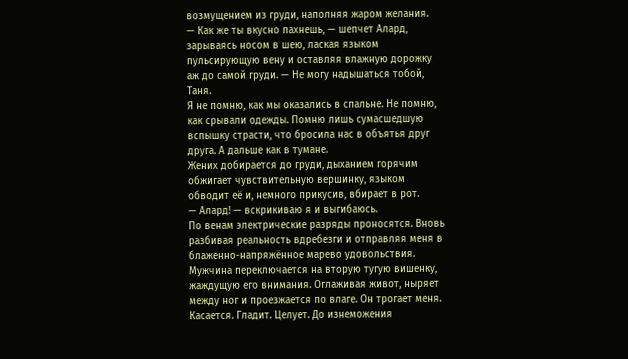возмущением из груди, наполняя жаром желания.
— Как же ты вкусно пахнешь, — шепчет Алард, зарываясь носом в шею, лаская языком пульсирующую вену и оставляя влажную дорожку аж до самой груди. — Не могу надышаться тобой, Таня.
Я не помню, как мы оказались в спальне. Не помню, как срывали одежды. Помню лишь сумасшедшую вспышку страсти, что бросила нас в объятья друг друга. А дальше как в тумане.
Жених добирается до груди, дыханием горячим обжигает чувствительную вершинку, языком обводит её и, немного прикусив, вбирает в рот.
— Алард! — вскрикиваю я и выгибаюсь.
По венам электрические разряды проносятся. Вновь разбивая реальность вдребезги и отправляя меня в блаженно-напряжённое марево удовольствия.
Мужчина переключается на вторую тугую вишенку, жаждущую его внимания. Оглаживая живот, ныряет между ног и проезжается по влаге. Он трогает меня. Касается. Гладит. Целует. До изнеможения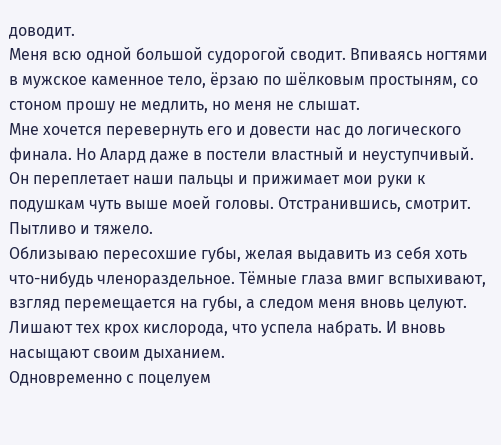доводит.
Меня всю одной большой судорогой сводит. Впиваясь ногтями в мужское каменное тело, ёрзаю по шёлковым простыням, со стоном прошу не медлить, но меня не слышат.
Мне хочется перевернуть его и довести нас до логического финала. Но Алард даже в постели властный и неуступчивый. Он переплетает наши пальцы и прижимает мои руки к подушкам чуть выше моей головы. Отстранившись, смотрит. Пытливо и тяжело.
Облизываю пересохшие губы, желая выдавить из себя хоть что-нибудь членораздельное. Тёмные глаза вмиг вспыхивают, взгляд перемещается на губы, а следом меня вновь целуют. Лишают тех крох кислорода, что успела набрать. И вновь насыщают своим дыханием.
Одновременно с поцелуем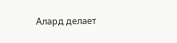Алард делает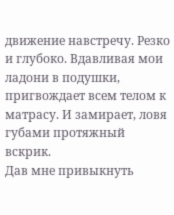движение навстречу. Резко и глубоко. Вдавливая мои ладони в подушки, пригвождает всем телом к матрасу. И замирает, ловя губами протяжный вскрик.
Дав мне привыкнуть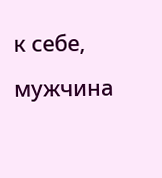к себе, мужчина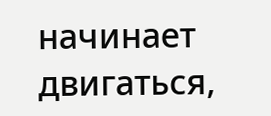начинает двигаться,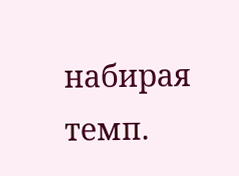набирая темп.